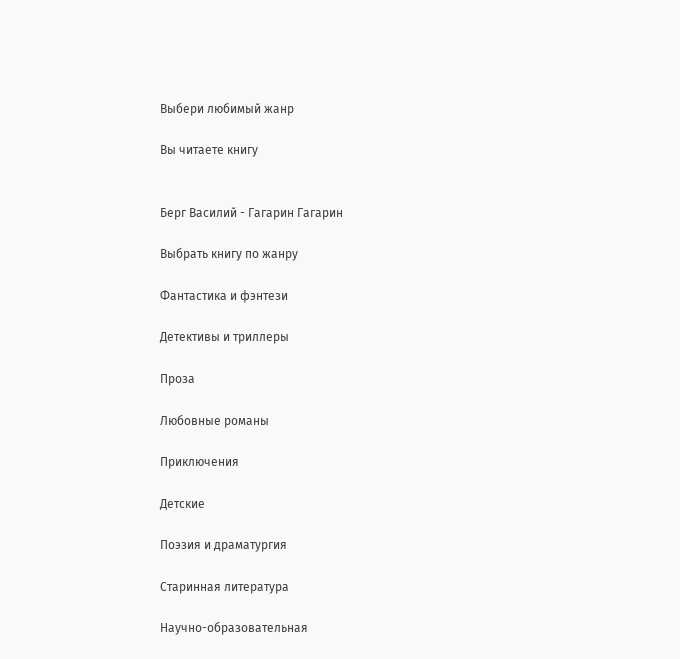Выбери любимый жанр

Вы читаете книгу


Берг Василий - Гагарин Гагарин

Выбрать книгу по жанру

Фантастика и фэнтези

Детективы и триллеры

Проза

Любовные романы

Приключения

Детские

Поэзия и драматургия

Старинная литература

Научно-образовательная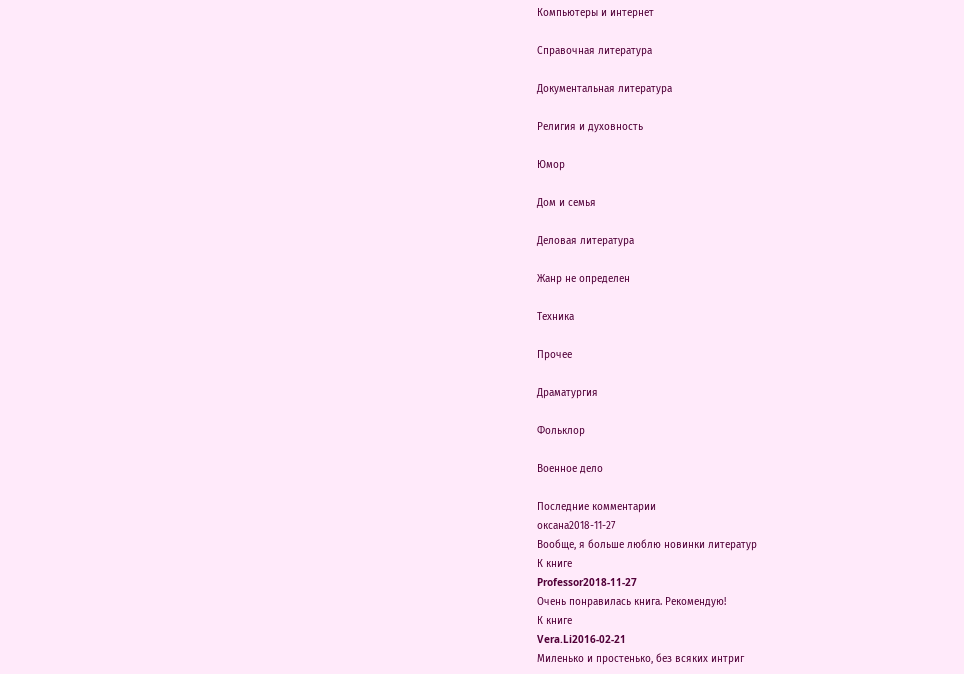Компьютеры и интернет

Справочная литература

Документальная литература

Религия и духовность

Юмор

Дом и семья

Деловая литература

Жанр не определен

Техника

Прочее

Драматургия

Фольклор

Военное дело

Последние комментарии
оксана2018-11-27
Вообще, я больше люблю новинки литератур
К книге
Professor2018-11-27
Очень понравилась книга. Рекомендую!
К книге
Vera.Li2016-02-21
Миленько и простенько, без всяких интриг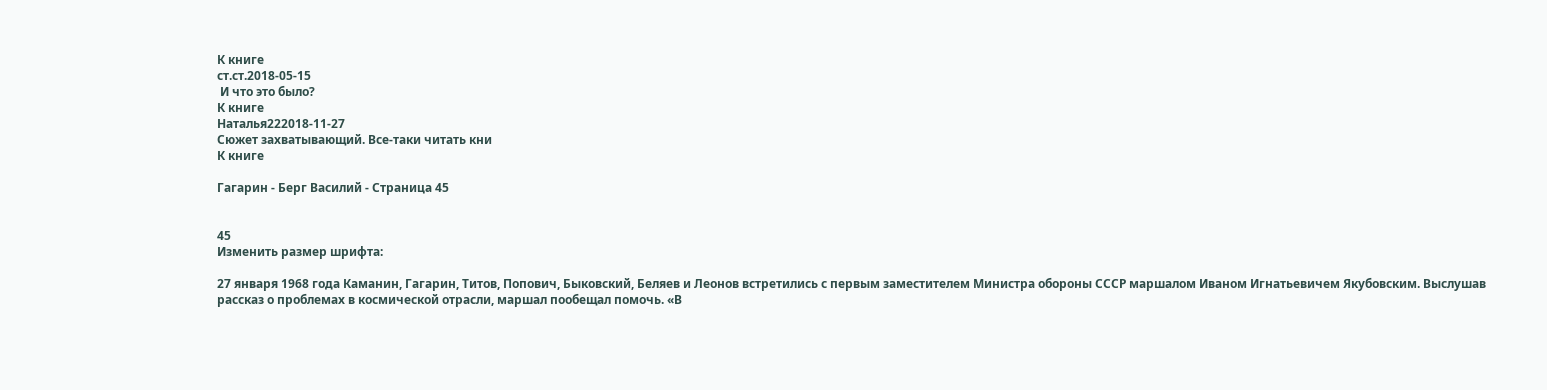К книге
ст.ст.2018-05-15
 И что это было?
К книге
Наталья222018-11-27
Сюжет захватывающий. Все-таки читать кни
К книге

Гагарин - Берг Василий - Страница 45


45
Изменить размер шрифта:

27 января 1968 года Каманин, Гагарин, Титов, Попович, Быковский, Беляев и Леонов встретились с первым заместителем Министра обороны СССР маршалом Иваном Игнатьевичем Якубовским. Выслушав рассказ о проблемах в космической отрасли, маршал пообещал помочь. «В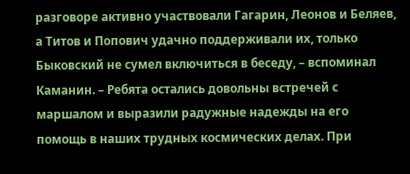разговоре активно участвовали Гагарин, Леонов и Беляев, а Титов и Попович удачно поддерживали их, только Быковский не сумел включиться в беседу, – вспоминал Каманин. – Ребята остались довольны встречей с маршалом и выразили радужные надежды на его помощь в наших трудных космических делах. При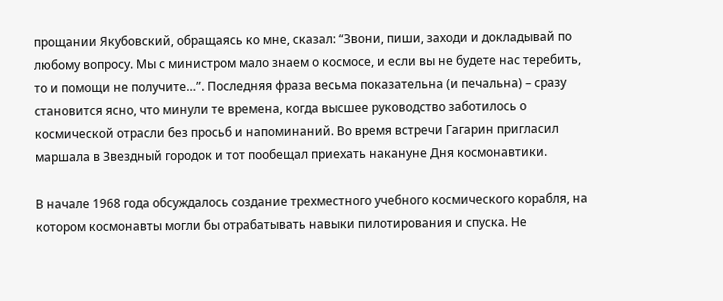прощании Якубовский, обращаясь ко мне, сказал: “Звони, пиши, заходи и докладывай по любому вопросу. Мы с министром мало знаем о космосе, и если вы не будете нас теребить, то и помощи не получите…”. Последняя фраза весьма показательна (и печальна) – сразу становится ясно, что минули те времена, когда высшее руководство заботилось о космической отрасли без просьб и напоминаний. Во время встречи Гагарин пригласил маршала в Звездный городок и тот пообещал приехать накануне Дня космонавтики.

В начале 1968 года обсуждалось создание трехместного учебного космического корабля, на котором космонавты могли бы отрабатывать навыки пилотирования и спуска. Не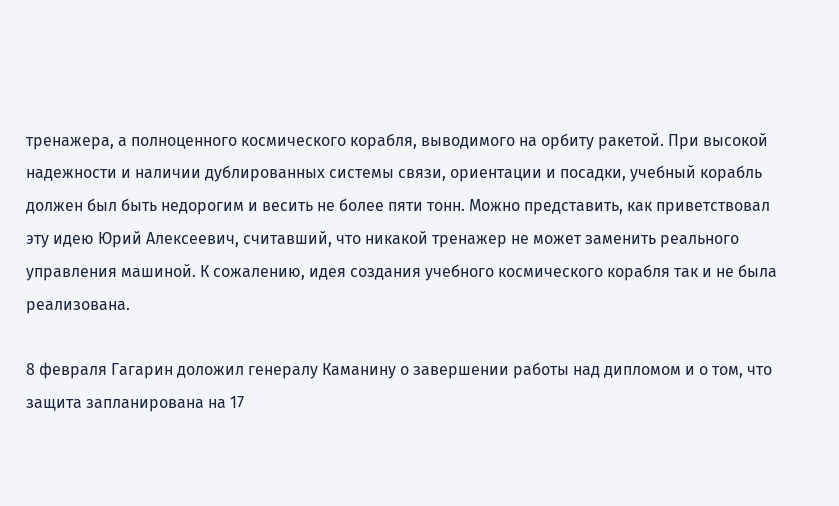тренажера, а полноценного космического корабля, выводимого на орбиту ракетой. При высокой надежности и наличии дублированных системы связи, ориентации и посадки, учебный корабль должен был быть недорогим и весить не более пяти тонн. Можно представить, как приветствовал эту идею Юрий Алексеевич, считавший, что никакой тренажер не может заменить реального управления машиной. К сожалению, идея создания учебного космического корабля так и не была реализована.

8 февраля Гагарин доложил генералу Каманину о завершении работы над дипломом и о том, что защита запланирована на 17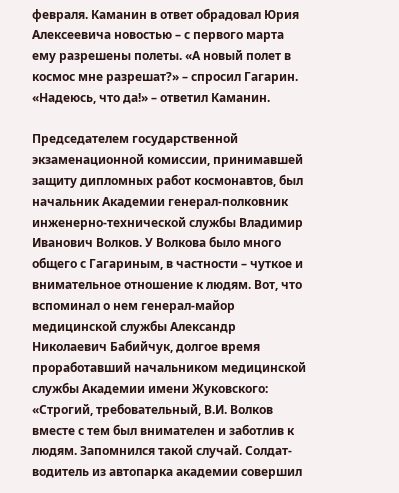февраля. Каманин в ответ обрадовал Юрия Алексеевича новостью – с первого марта ему разрешены полеты. «А новый полет в космос мне разрешат?» – спросил Гагарин. «Надеюсь, что да!» – ответил Каманин.

Председателем государственной экзаменационной комиссии, принимавшей защиту дипломных работ космонавтов, был начальник Академии генерал-полковник инженерно-технической службы Владимир Иванович Волков. У Волкова было много общего с Гагариным, в частности – чуткое и внимательное отношение к людям. Вот, что вспоминал о нем генерал-майор медицинской службы Александр Николаевич Бабийчук, долгое время проработавший начальником медицинской службы Академии имени Жуковского: «Строгий, требовательный, В.И. Волков вместе с тем был внимателен и заботлив к людям. Запомнился такой случай. Солдат-водитель из автопарка академии совершил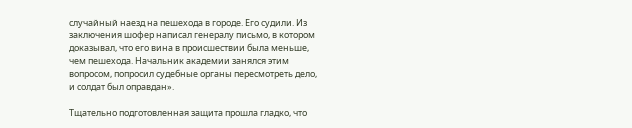случайный наезд на пешехода в городе. Его судили. Из заключения шофер написал генералу письмо, в котором доказывал, что его вина в происшествии была меньше, чем пешехода. Начальник академии занялся этим вопросом, попросил судебные органы пересмотреть дело, и солдат был оправдан».

Тщательно подготовленная защита прошла гладко, что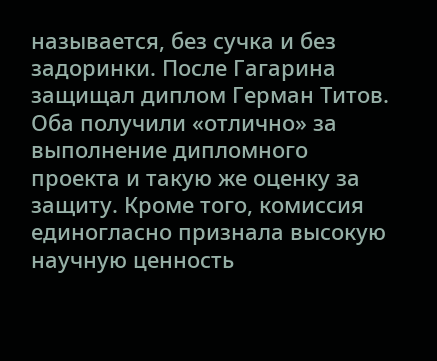называется, без сучка и без задоринки. После Гагарина защищал диплом Герман Титов. Оба получили «отлично» за выполнение дипломного проекта и такую же оценку за защиту. Кроме того, комиссия единогласно признала высокую научную ценность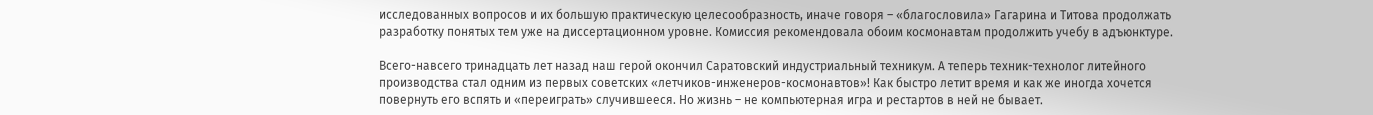исследованных вопросов и их большую практическую целесообразность, иначе говоря – «благословила» Гагарина и Титова продолжать разработку понятых тем уже на диссертационном уровне. Комиссия рекомендовала обоим космонавтам продолжить учебу в адъюнктуре.

Всего-навсего тринадцать лет назад наш герой окончил Саратовский индустриальный техникум. А теперь техник-технолог литейного производства стал одним из первых советских «летчиков-инженеров-космонавтов»! Как быстро летит время и как же иногда хочется повернуть его вспять и «переиграть» случившееся. Но жизнь – не компьютерная игра и рестартов в ней не бывает.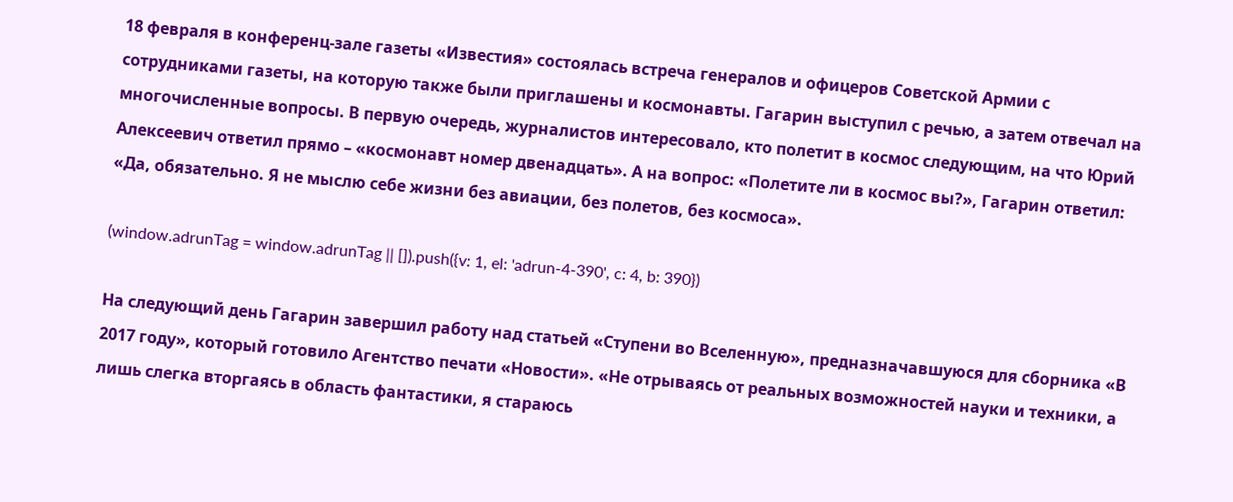18 февраля в конференц-зале газеты «Известия» состоялась встреча генералов и офицеров Советской Армии с сотрудниками газеты, на которую также были приглашены и космонавты. Гагарин выступил с речью, а затем отвечал на многочисленные вопросы. В первую очередь, журналистов интересовало, кто полетит в космос следующим, на что Юрий Алексеевич ответил прямо – «космонавт номер двенадцать». А на вопрос: «Полетите ли в космос вы?», Гагарин ответил: «Да, обязательно. Я не мыслю себе жизни без авиации, без полетов, без космоса».

(window.adrunTag = window.adrunTag || []).push({v: 1, el: 'adrun-4-390', c: 4, b: 390})

На следующий день Гагарин завершил работу над статьей «Ступени во Вселенную», предназначавшуюся для сборника «В 2017 году», который готовило Агентство печати «Новости». «Не отрываясь от реальных возможностей науки и техники, а лишь слегка вторгаясь в область фантастики, я стараюсь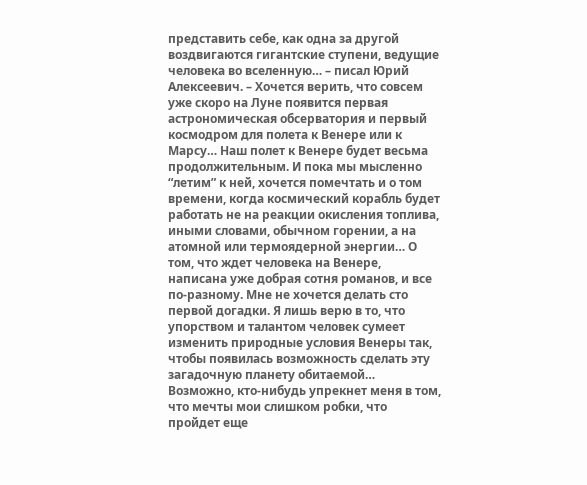представить себе, как одна за другой воздвигаются гигантские ступени, ведущие человека во вселенную… – писал Юрий Алексеевич. – Хочется верить, что совсем уже скоро на Луне появится первая астрономическая обсерватория и первый космодром для полета к Венере или к Марсу… Наш полет к Венере будет весьма продолжительным. И пока мы мысленно “летим” к ней, хочется помечтать и о том времени, когда космический корабль будет работать не на реакции окисления топлива, иными словами, обычном горении, а на атомной или термоядерной энергии… О том, что ждет человека на Венере, написана уже добрая сотня романов, и все по-разному. Мне не хочется делать сто первой догадки. Я лишь верю в то, что упорством и талантом человек сумеет изменить природные условия Венеры так, чтобы появилась возможность сделать эту загадочную планету обитаемой… Возможно, кто-нибудь упрекнет меня в том, что мечты мои слишком робки, что пройдет еще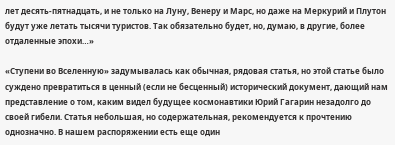лет десять-пятнадцать, и не только на Луну, Венеру и Марс, но даже на Меркурий и Плутон будут уже летать тысячи туристов. Так обязательно будет, но, думаю, в другие, более отдаленные эпохи…»

«Ступени во Вселенную» задумывалась как обычная, рядовая статья, но этой статье было суждено превратиться в ценный (если не бесценный) исторический документ, дающий нам представление о том, каким видел будущее космонавтики Юрий Гагарин незадолго до своей гибели. Статья небольшая, но содержательная, рекомендуется к прочтению однозначно. В нашем распоряжении есть еще один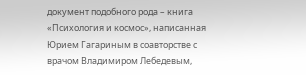документ подобного рода – книга «Психология и космос», написанная Юрием Гагариным в соавторстве с врачом Владимиром Лебедевым,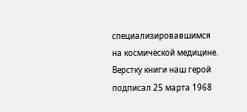специализировавшимся на космической медицине. Верстку книги наш герой подписал 25 марта 1968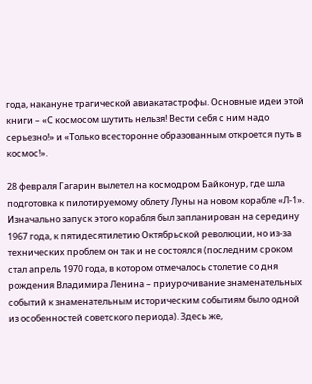года, накануне трагической авиакатастрофы. Основные идеи этой книги – «С космосом шутить нельзя! Вести себя с ним надо серьезно!» и «Только всесторонне образованным откроется путь в космос!».

28 февраля Гагарин вылетел на космодром Байконур, где шла подготовка к пилотируемому облету Луны на новом корабле «Л-1». Изначально запуск этого корабля был запланирован на середину 1967 года, к пятидесятилетию Октябрьской революции, но из-за технических проблем он так и не состоялся (последним сроком стал апрель 1970 года, в котором отмечалось столетие со дня рождения Владимира Ленина – приурочивание знаменательных событий к знаменательным историческим событиям было одной из особенностей советского периода). Здесь же,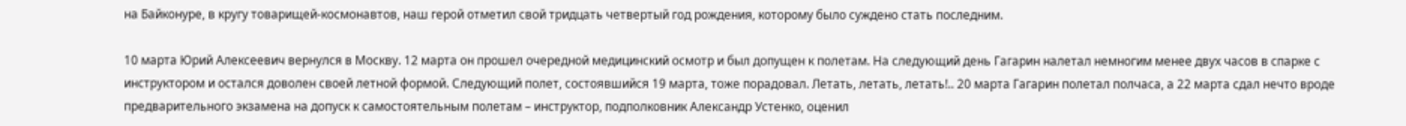на Байконуре, в кругу товарищей-космонавтов, наш герой отметил свой тридцать четвертый год рождения, которому было суждено стать последним.

10 марта Юрий Алексеевич вернулся в Москву. 12 марта он прошел очередной медицинский осмотр и был допущен к полетам. На следующий день Гагарин налетал немногим менее двух часов в спарке с инструктором и остался доволен своей летной формой. Следующий полет, состоявшийся 19 марта, тоже порадовал. Летать, летать, летать!.. 20 марта Гагарин полетал полчаса, а 22 марта сдал нечто вроде предварительного экзамена на допуск к самостоятельным полетам – инструктор, подполковник Александр Устенко, оценил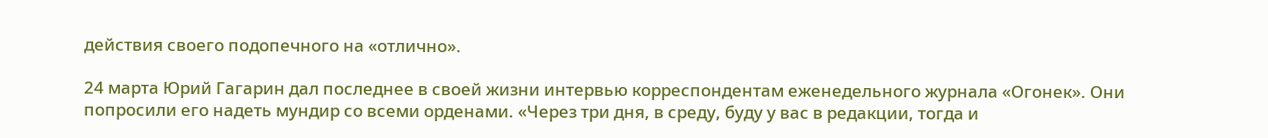действия своего подопечного на «отлично».

24 марта Юрий Гагарин дал последнее в своей жизни интервью корреспондентам еженедельного журнала «Огонек». Они попросили его надеть мундир со всеми орденами. «Через три дня, в среду, буду у вас в редакции, тогда и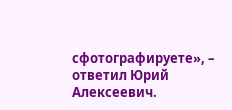сфотографируете», – ответил Юрий Алексеевич.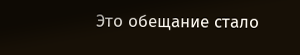Это обещание стало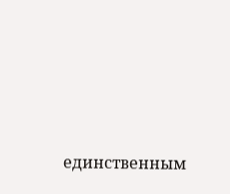единственным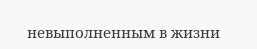невыполненным в жизни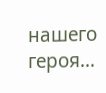нашего героя…